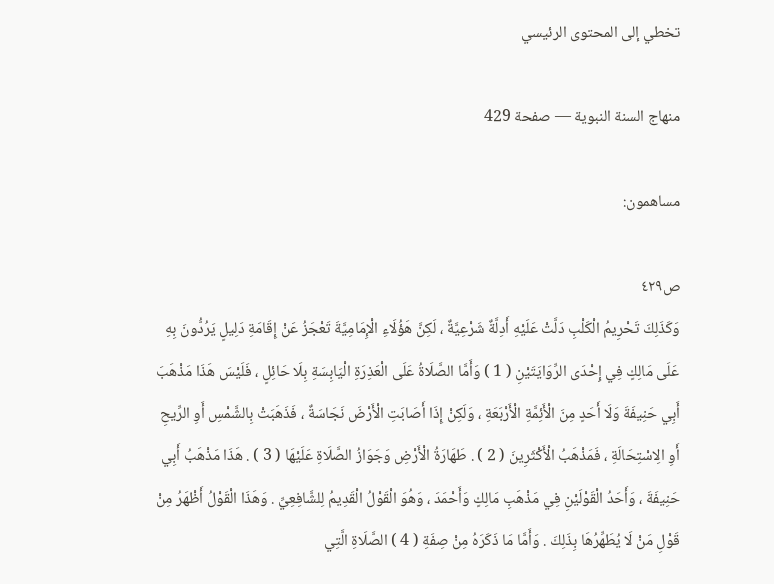تخطي إلى المحتوى الرئيسي

منهاج السنة النبوية — صفحة 429

مساهمون:

ص٤٢٩
وَكَذَلِكَ تَحْرِيمُ الْكَلْبِ دَلَّتْ عَلَيْهِ أَدِلَّةٌ شَرْعِيَّةٌ ، لَكِنَّ هَؤُلَاءِ الْإِمَامِيَّةَ تَعْجَزُ عَنْ إِقَامَةِ دَلِيلٍ يَرُدُّونَ بِهِ عَلَى مَالِكٍ فِي إِحْدَى الرِّوَايَتَيْنِ ( 1 ) وَأَمَّا الصَّلَاةُ عَلَى الْعَذِرَةِ الْيَابِسَةِ بِلَا حَائِلٍ ، فَلَيْسَ هَذَا مَذْهَبَ أَبِي حَنِيفَةَ وَلَا أَحَدٍ مِنَ الْأَئِمَّةِ الْأَرْبَعَةِ ، وَلَكِنْ إِذَا أَصَابَتِ الْأَرْضَ نَجَاسَةٌ ، فَذَهَبَتْ بِالشَّمْسِ أَوِ الرِّيحِ أَوِ الِاسْتِحَالَةِ ، فَمَذْهَبُ الْأَكْثَرِينَ ( 2 ) . طَهَارَةُ الْأَرْضِ وَجَوَازُ الصَّلَاةِ عَلَيْهَا ( 3 ) . هَذَا مَذْهَبُ أَبِي حَنِيفَةَ ، وَأَحَدُ الْقَوْلَيْنِ فِي مَذْهَبِ مَالِكٍ وَأَحْمَدَ ، وَهُوَ الْقَوْلُ الْقَدِيمُ لِلشَّافِعِيِّ . وَهَذَا الْقَوْلُ أَظْهَرُ مِنْ قَوْلِ مَنْ لَا يُطَهِّرُهَا بِذَلِكَ . وَأَمَّا مَا ذَكَرَهُ مِنْ صِفَةِ ( 4 ) الصَّلَاةِ الَّتِي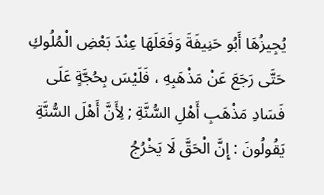يُجِيزُهَا أَبُو حَنِيفَةَ وَفَعَلَهَا عِنْدَ بَعْضِ الْمُلُوكِ حَتَّى رَجَعَ عَنْ مَذْهَبِهِ ، فَلَيْسَ بِحُجَّةٍ عَلَى فَسَادِ مَذْهَبِ أَهْلِ السُّنَّةِ ; لِأَنَّ أَهْلَ السُّنَّةِ يَقُولُونَ : إِنَّ الْحَقَّ لَا يَخْرُجُ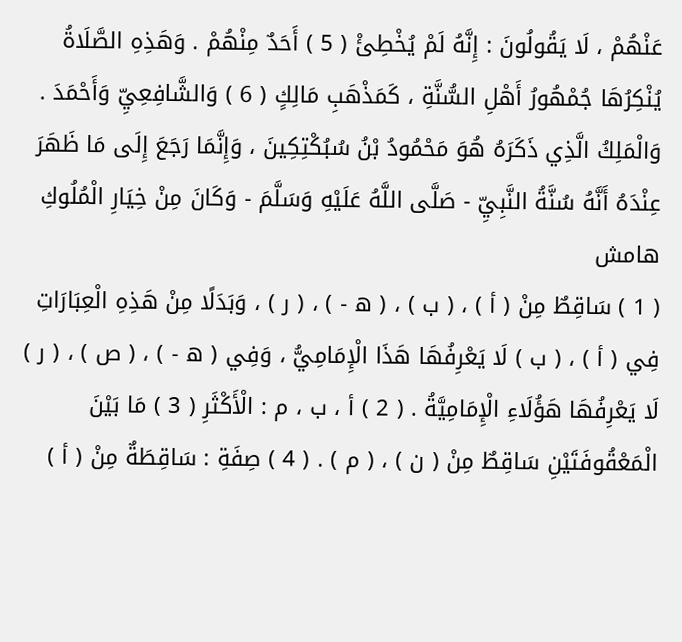عَنْهُمْ ، لَا يَقُولُونَ : إِنَّهُ لَمْ يُخْطِئْ ( 5 ) أَحَدٌ مِنْهُمْ . وَهَذِهِ الصَّلَاةُ يُنْكِرُهَا جُمْهُورُ أَهْلِ السُّنَّةِ ، كَمَذْهَبِ مَالِكٍ ( 6 ) وَالشَّافِعِيِّ وَأَحْمَدَ . وَالْمَلِكُ الَّذِي ذَكَرَهُ هُوَ مَحْمُودُ بْنُ سُبُكْتِكِينَ ، وَإِنَّمَا رَجَعَ إِلَى مَا ظَهَرَ عِنْدَهُ أَنَّهُ سُنَّةُ النَّبِيِّ - صَلَّى اللَّهُ عَلَيْهِ وَسَلَّمَ - وَكَانَ مِنْ خِيَارِ الْمُلُوكِ
هامش
( 1 ) سَاقِطٌ مِنْ ( أ ) ، ( ب ) ، ( ه - ) ، ( ر ) ، وَبَدَلًا مِنْ هَذِهِ الْعِبَارَاتِ فِي ( أ ) ، ( ب ) لَا يَعْرِفُهَا هَذَا الْإِمَامِيُّ ، وَفِي ( ه - ) ، ( ص ) ، ( ر ) لَا يَعْرِفُهَا هَؤُلَاءِ الْإِمَامِيَّةُ . ( 2 ) أ ، ب ، م : الْأَكْثَرِ ( 3 ) مَا بَيْنَ الْمَعْقُوفَتَيْنِ سَاقِطٌ مِنْ ( ن ) ، ( م ) . ( 4 ) صِفَةِ : سَاقِطَةٌ مِنْ ( أ )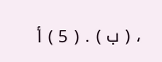، ( ب ) . ( 5 ) أ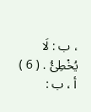، ب : لَا يُخْطِئُ . ( 6 ) أ ، ب :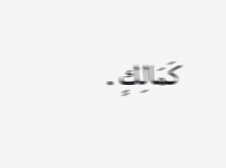كَمَالِكٍ .